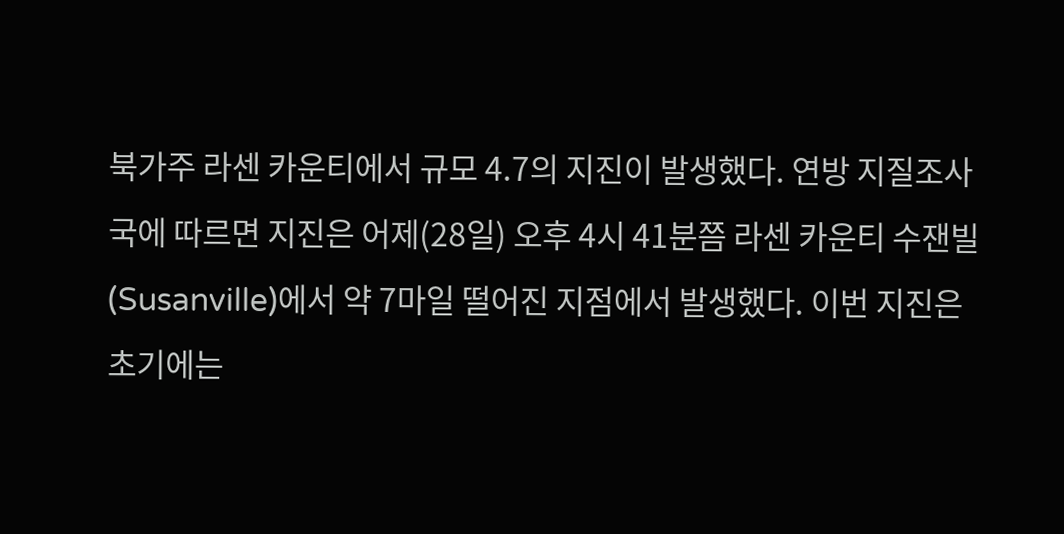북가주 라센 카운티에서 규모 4.7의 지진이 발생했다. 연방 지질조사국에 따르면 지진은 어제(28일) 오후 4시 41분쯤 라센 카운티 수잰빌(Susanville)에서 약 7마일 떨어진 지점에서 발생했다. 이번 지진은 초기에는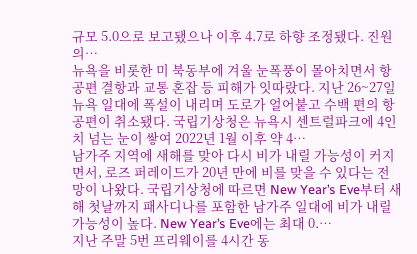규모 5.0으로 보고됐으나 이후 4.7로 하향 조정됐다. 진원의…
뉴욕을 비롯한 미 북동부에 겨울 눈폭풍이 몰아치면서 항공편 결항과 교통 혼잡 등 피해가 잇따랐다. 지난 26~27일 뉴욕 일대에 폭설이 내리며 도로가 얼어붙고 수백 편의 항공편이 취소됐다. 국립기상청은 뉴욕시 센트럴파크에 4인치 넘는 눈이 쌓여 2022년 1월 이후 약 4…
남가주 지역에 새해를 맞아 다시 비가 내릴 가능성이 커지면서, 로즈 퍼레이드가 20년 만에 비를 맞을 수 있다는 전망이 나왔다. 국립기상청에 따르면 New Year’s Eve부터 새해 첫날까지 패사디나를 포함한 남가주 일대에 비가 내릴 가능성이 높다. New Year’s Eve에는 최대 0.…
지난 주말 5번 프리웨이를 4시간 동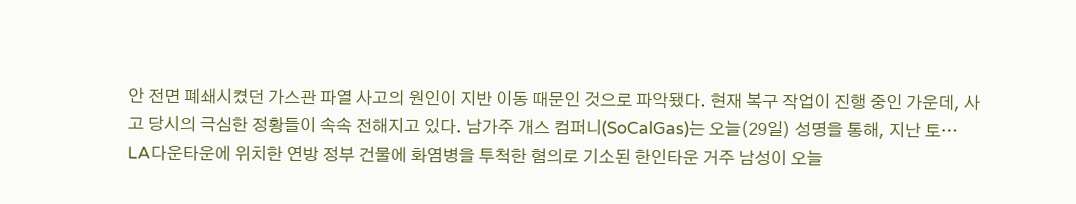안 전면 폐쇄시켰던 가스관 파열 사고의 원인이 지반 이동 때문인 것으로 파악됐다. 현재 복구 작업이 진행 중인 가운데, 사고 당시의 극심한 정황들이 속속 전해지고 있다. 남가주 개스 컴퍼니(SoCalGas)는 오늘(29일) 성명을 통해, 지난 토…
LA다운타운에 위치한 연방 정부 건물에 화염병을 투척한 혐의로 기소된 한인타운 거주 남성이 오늘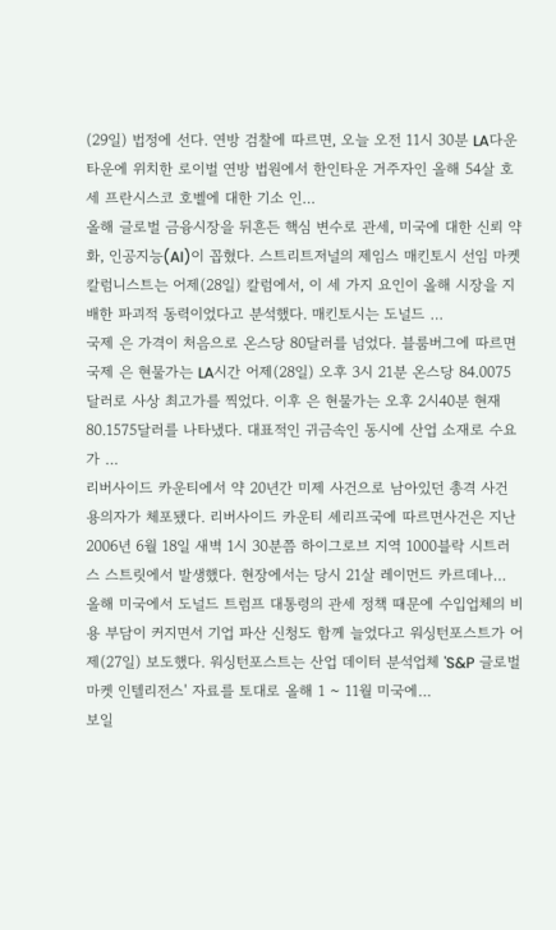(29일) 법정에 선다. 연방 검찰에 따르면, 오늘 오전 11시 30분 LA다운타운에 위치한 로이벌 연방 법원에서 한인타운 거주자인 올해 54살 호세 프란시스코 호벨에 대한 기소 인…
올해 글로벌 금융시장을 뒤흔든 핵심 변수로 관세, 미국에 대한 신뢰 약화, 인공지능(AI)이 꼽혔다. 스트리트저널의 제임스 매킨토시 선임 마켓 칼럼니스트는 어제(28일) 칼럼에서, 이 세 가지 요인이 올해 시장을 지배한 파괴적 동력이었다고 분석했다. 매킨토시는 도널드 …
국제 은 가격이 처음으로 온스당 80달러를 넘었다. 블룸버그에 따르면 국제 은 현물가는 LA시간 어제(28일) 오후 3시 21분 온스당 84.0075달러로 사상 최고가를 찍었다. 이후 은 현물가는 오후 2시40분 현재 80.1575달러를 나타냈다. 대표적인 귀금속인 동시에 산업 소재로 수요가 …
리버사이드 카운티에서 약 20년간 미제 사건으로 남아있던 총격 사건 용의자가 체포됐다. 리버사이드 카운티 셰리프국에 따르면사건은 지난 2006년 6월 18일 새벽 1시 30분쯤 하이그로브 지역 1000블락 시트러스 스트릿에서 발생했다. 현장에서는 당시 21살 레이먼드 카르데나…
올해 미국에서 도널드 트럼프 대통령의 관세 정책 때문에 수입업체의 비용 부담이 커지면서 기업 파산 신청도 함께 늘었다고 워싱턴포스트가 어제(27일) 보도했다. 워싱턴포스트는 산업 데이터 분석업체 'S&P 글로벌 마켓 인텔리전스' 자료를 토대로 올해 1 ~ 11월 미국에…
보일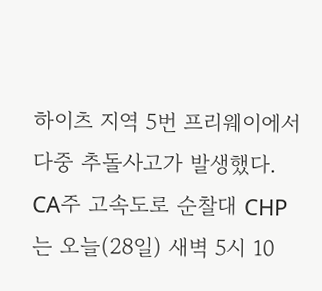하이츠 지역 5번 프리웨이에서 다중 추돌사고가 발생했다. CA주 고속도로 순찰대 CHP는 오늘(28일) 새벽 5시 10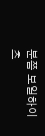분쯤 보일하이츠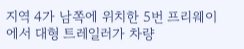지역 4가 남쪽에 위치한 5번 프리웨이에서 대형 트레일러가 차량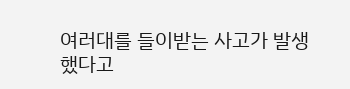여러대를 들이받는 사고가 발생했다고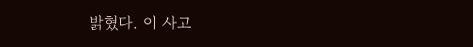밝혔다. 이 사고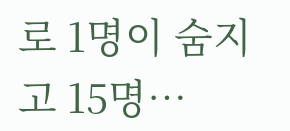로 1명이 숨지고 15명…